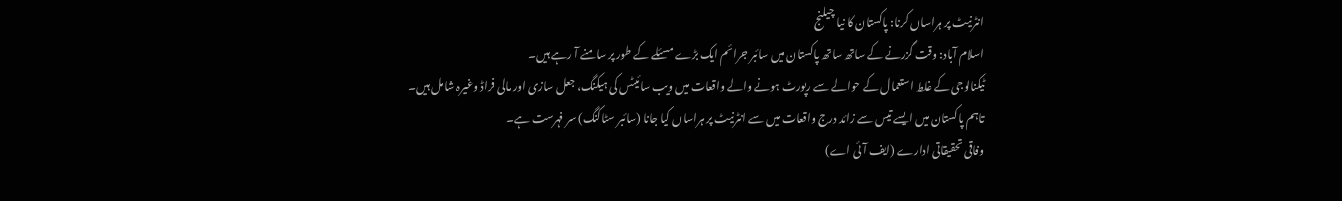انٹرنیٹ پر ہراساں کرنا: پاکستان کا نیا چیلنج
اسلام آباد: وقت گزرنے کے ساتھ ساتھ پاکستان میں سائبر جرائم ایک بڑے مسئلے کے طور پر سامنے آ رہے ہیں۔
ٹیکنالوجی کے غلط استعمال کے حوالے سے رپورٹ ہونے والے واقعات میں ویب سائیٹس کی ہیکنگ، جعل سازی اور مالی فراڈ وغیرہ شامل ہیں۔
تاہم پاکستان میں ایسے تیس سے زائد درج واقعات میں سے انٹرنیٹ پر ہراساں کیا جانا (سائبر سٹاکنگ) سر فہرست ہے۔
وفاقی تحقیقاتی ادارے (ایف آئی اے)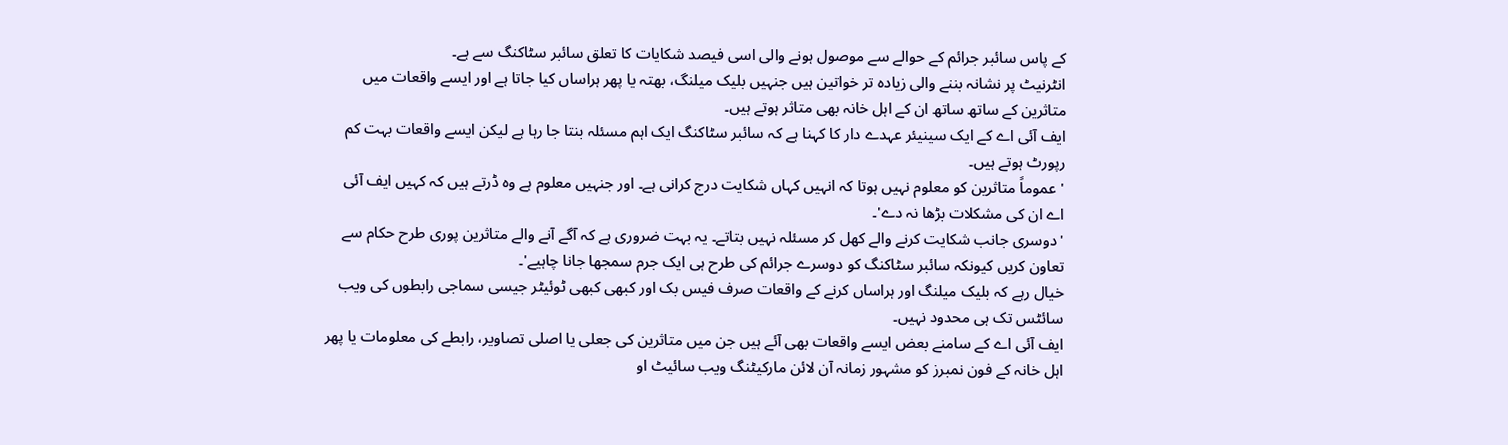کے پاس سائبر جرائم کے حوالے سے موصول ہونے والی اسی فیصد شکایات کا تعلق سائبر سٹاکنگ سے ہے۔
انٹرنیٹ پر نشانہ بننے والی زیادہ تر خواتین ہیں جنہیں بلیک میلنگ، بھتہ یا پھر ہراساں کیا جاتا ہے اور ایسے واقعات میں متاثرین کے ساتھ ساتھ ان کے اہل خانہ بھی متاثر ہوتے ہیں۔
ایف آئی اے کے ایک سینیئر عہدے دار کا کہنا ہے کہ سائبر سٹاکنگ ایک اہم مسئلہ بنتا جا رہا ہے لیکن ایسے واقعات بہت کم رپورٹ ہوتے ہیں۔
'عموماً متاثرین کو معلوم نہیں ہوتا کہ انہیں کہاں شکایت درج کرانی ہے۔ اور جنہیں معلوم ہے وہ ڈرتے ہیں کہ کہیں ایف آئی اے ان کی مشکلات بڑھا نہ دے'۔
'دوسری جانب شکایت کرنے والے کھل کر مسئلہ نہیں بتاتے۔ یہ بہت ضروری ہے کہ آگے آنے والے متاثرین پوری طرح حکام سے تعاون کریں کیونکہ سائبر سٹاکنگ کو دوسرے جرائم کی طرح ہی ایک جرم سمجھا جانا چاہیے'۔
خیال رہے کہ بلیک میلنگ اور ہراساں کرنے کے واقعات صرف فیس بک اور کبھی کبھی ٹوئیٹر جیسی سماجی رابطوں کی ویب سائٹس تک ہی محدود نہیں۔
ایف آئی اے کے سامنے بعض ایسے واقعات بھی آئے ہیں جن میں متاثرین کی جعلی یا اصلی تصاویر، رابطے کی معلومات یا پھر اہل خانہ کے فون نمبرز کو مشہور زمانہ آن لائن مارکیٹنگ ویب سائیٹ او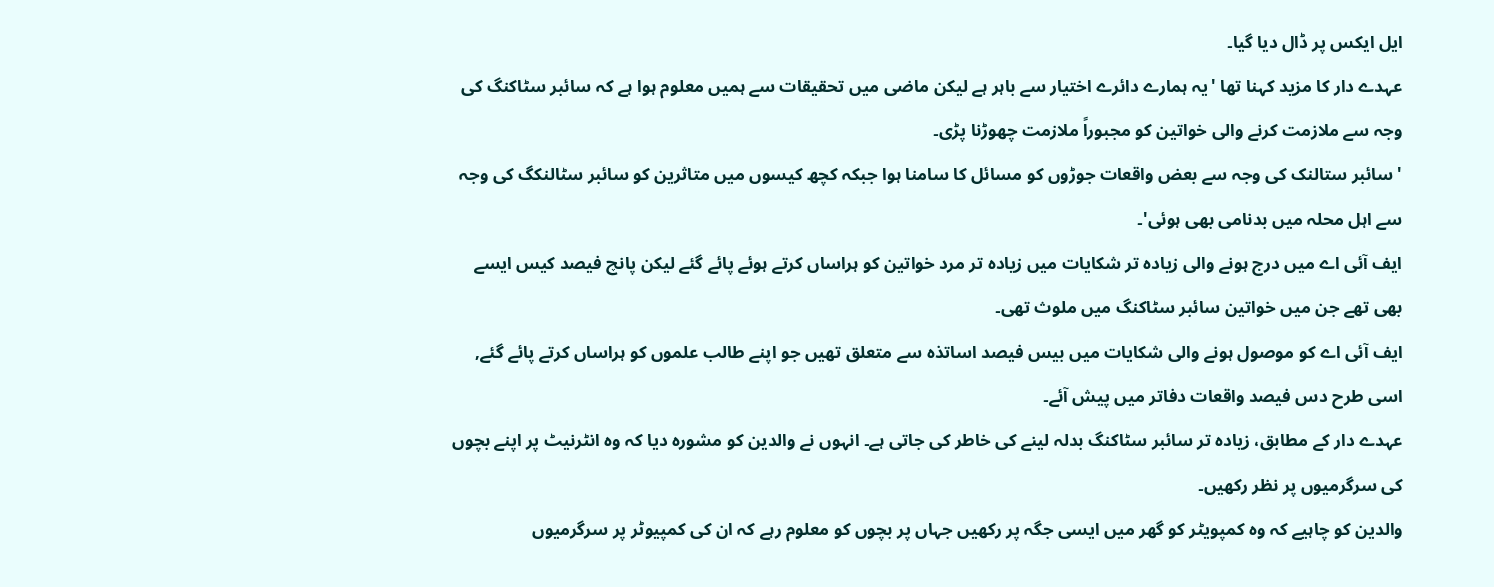ایل ایکس پر ڈال دیا گیا۔
عہدے دار کا مزید کہنا تھا 'یہ ہمارے دائرے اختیار سے باہر ہے لیکن ماضی میں تحقیقات سے ہمیں معلوم ہوا ہے کہ سائبر سٹاکنگ کی وجہ سے ملازمت کرنے والی خواتین کو مجبوراً ملازمت چھوڑنا پڑی۔
'سائبر ستالنک کی وجہ سے بعض واقعات جوڑوں کو مسائل کا سامنا ہوا جبکہ کچھ کیسوں میں متاثرین کو سائبر سٹالنکگ کی وجہ سے اہل محلہ میں بدنامی بھی ہوئی'۔
ایف آئی اے میں درج ہونے والی زیادہ تر شکایات میں زیادہ تر مرد خواتین کو ہراساں کرتے ہوئے پائے گئے لیکن پانچ فیصد کیس ایسے بھی تھے جن میں خواتین سائبر سٹاکنگ میں ملوث تھی۔
ایف آئی اے کو موصول ہونے والی شکایات میں بیس فیصد اساتذہ سے متعلق تھیں جو اپنے طالب علموں کو ہراساں کرتے پائے گئے, اسی طرح دس فیصد واقعات دفاتر میں پیش آئے۔
عہدے دار کے مطابق، زیادہ تر سائبر سٹاکنگ بدلہ لینے کی خاطر کی جاتی ہے۔ انہوں نے والدین کو مشورہ دیا کہ وہ انٹرنیٹ پر اپنے بچوں کی سرگرمیوں پر نظر رکھیں۔
والدین کو چاہیے کہ وہ کمپویٹر کو گھر میں ایسی جگہ پر رکھیں جہاں پر بچوں کو معلوم رہے کہ ان کی کمپیوٹر پر سرگرمیوں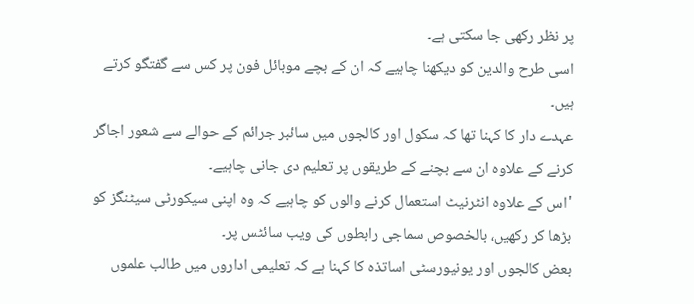پر نظر رکھی جا سکتی ہے۔
اسی طرح والدین کو دیکھنا چاہیے کہ ان کے بچے موبائل فون پر کس سے گفتگو کرتے ہیں۔
عہدے دار کا کہنا تھا کہ سکول اور کالجوں میں سائبر جرائم کے حوالے سے شعور اجاگر کرنے کے علاوہ ان سے بچنے کے طریقوں پر تعلیم دی جانی چاہیے۔
'اس کے علاوہ انٹرنیٹ استعمال کرنے والوں کو چاہیے کہ وہ اپنی سیکورٹی سیٹنگز کو بڑھا کر رکھیں، بالخصوص سماجی رابطوں کی ویب سائٹس پر۔
بعض کالجوں اور یونیورسٹی اساتذہ کا کہنا ہے کہ تعلیمی اداروں میں طالب علموں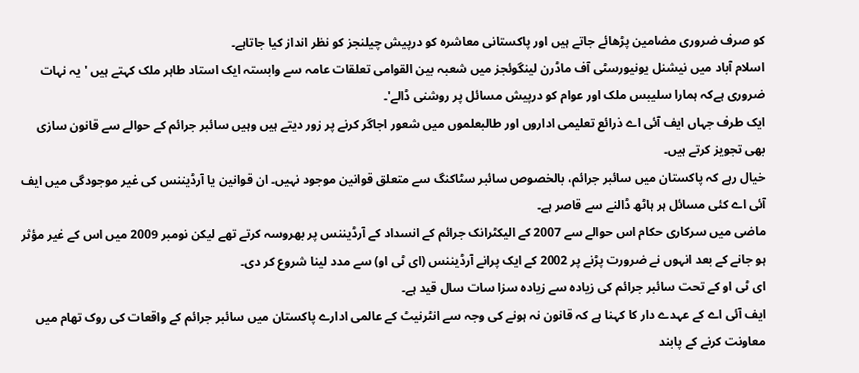کو صرف ضروری مضامین پڑھائے جاتے ہیں اور پاکستانی معاشرہ کو درپیش چیلنجز کو نظر انداز کیا جاتاہے۔
اسلام آباد میں نیشنل یونیورسٹی آف ماڈرن لینگوئجز میں شعبہ بین القوامی تعلقات عامہ سے وابستہ ایک استاد طاہر ملک کہتے ہیں 'یہ نہات ضروری ہےکہ ہمارا سلیبس ملک اور عوام کو درپیش مسائل پر روشنی ڈالے'۔
ایک طرف جہاں ایف آئی اے ذرائع تعلیمی اداروں اور طالبعلموں میں شعور اجاگر کرنے پر زور دیتے ہیں وہیں سائبر جرائم کے حوالے سے قانون سازی بھی تجویز کرتے ہیں۔
خیال رہے کہ پاکستان میں سائبر جرائم، بالخصوص سائبر سٹاکنگ سے متعلق قوانین موجود نہیں۔ ان قوانین یا آرڈیننس کی غیر موجودگی میں ایف آئی اے کئی مسائل ہر ہاٹھ ڈالنے سے قاصر ہے۔
ماضی میں سرکاری حکام اس حوالے سے 2007 کے الیکٹرانک جرائم کے انسداد کے آرڈیننس پر بھروسہ کرتے تھے لیکن نومبر 2009 میں اس کے غیر مؤثر ہو جانے کے بعد انہوں نے ضرورت پڑنے پر 2002 کے ایک پرانے آرڈیننس (ای ٹی او) سے مدد لینا شروع کر دی۔
ای ٹی او کے تحت سائبر جرائم کی زیادہ سے زیادہ سزا سات سال قید ہے۔
ایف آئی اے کے عہدے دار کا کہنا ہے کہ قانون نہ ہونے کی وجہ سے انٹرنیٹ کے عالمی ادارے پاکستان میں سائبر جرائم کے واقعات کی روک تھام میں معاونت کرنے کے پابند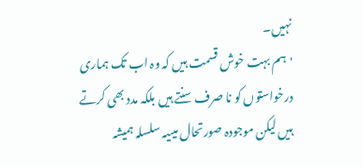نہیں۔
'ہم بہت خوش قسمت ہیں کہ وہ اب تک ہماری درخواستوں کو نا صرف سنتے ہیں بلکہ مدد بھی کرتے ہیں لیکن موجودہ صورتحال میںیہ سلسلہ ہمیشہ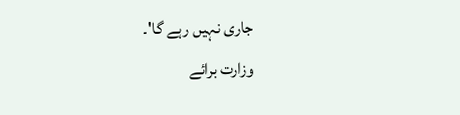جاری نہیں رہے گا'۔
وزارت برائے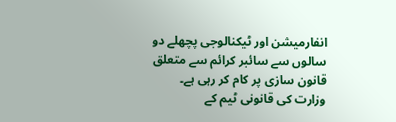انفارمیشن اور ٹیکنالوجی پچھلے دو سالوں سے سائبر کرائم سے متعلق قانون سازی پر کام کر رہی ہے۔
وزارت کی قانونی ٹیم کے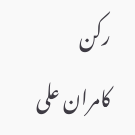رکن کامران علی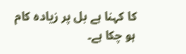کا کہنا ہے بل پر زیادہ کام ہو چکا ہے۔